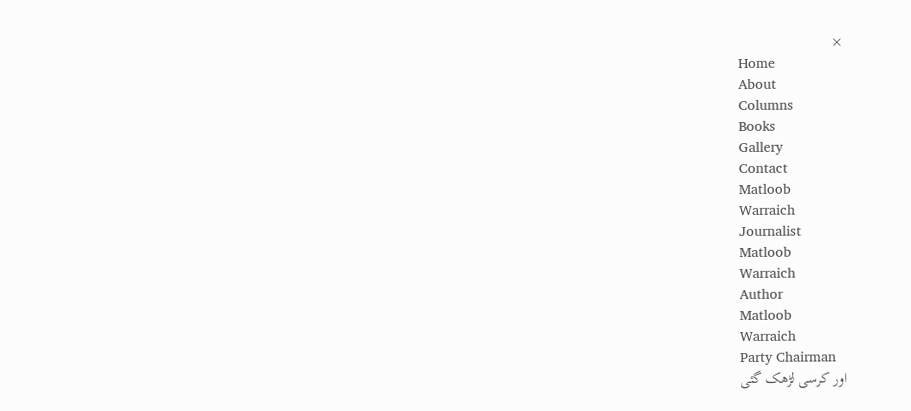×
Home
About
Columns
Books
Gallery
Contact
Matloob
Warraich
Journalist
Matloob
Warraich
Author
Matloob
Warraich
Party Chairman
اور کرسی لڑھک گئی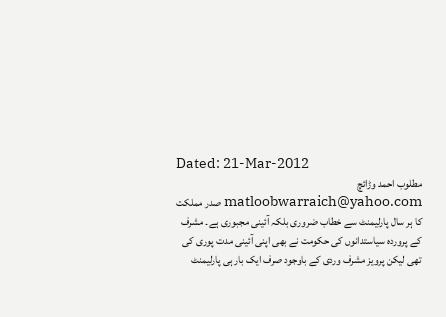Dated: 21-Mar-2012
مطلوب احمد وڑائچ matloobwarraich@yahoo.com صدر مملکت کا ہر سال پارلیمنٹ سے خطاب ضروری بلکہ آئینی مجبوری ہے۔ مشرف کے پروردہ سیاستدانوں کی حکومت نے بھی اپنی آئینی مدت پوری کی تھی لیکن پرویز مشرف وردی کے باوجود صرف ایک بار ہی پارلیمنٹ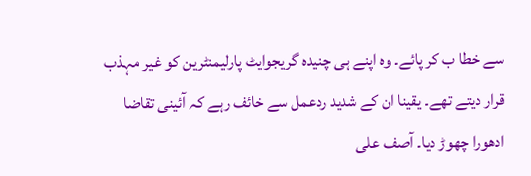سے خطا ب کر پائے۔ وہ اپنے ہی چنیدہ گریجوایٹ پارلیمنٹرین کو غیر مہذب قرار دیتے تھے۔ یقینا ان کے شدید ردعمل سے خائف رہے کہ آئینی تقاضا ادھورا چھوڑ دیا۔ آصف علی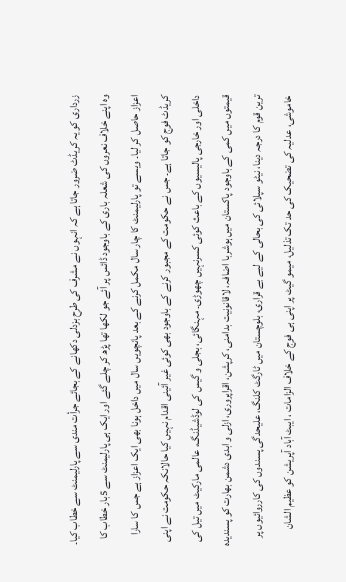زرداری کو یہ کریڈٹ ضرور جاتا ہے کہ انہوں نے مشرف کی طرح بزدلی دکھانے کے بجائے جرأت مندی سے پارلیمنٹ سے خطاب کیا۔ وہ اپنے خلاف نعروں کی شعلہ باری کے باوجود ڈائس پر آئے جو لکھا تھا پڑھ کر چلے گئے اور ایک ہی پارلیمنٹ سے 5بار خطاب کا اعزاز حاصل کر لیا۔ ویسے تو پارلیمنٹ کا چار سال مکمل کرنے کے بعد پانچویں سال میں داخل ہونا بھی ایک اعزاز ہے جس کا سارا کریڈٹ فوج کو جاتا ہے۔ جس نے حکومت کے مجبور کرنے کے باوجود بھی کوئی غیر آئینی اقدام نہیں کیا حالانکہ حکومت نے اپنی داخلی اور خارجی پالیسیوں کے باعث کوئی کسرنہیں چھوڑی۔ مہنگائی، بجلی و گیس کی لوڈشیڈنگ، عالمی مارکیٹ میں تیل کی قیمتوں میں کمی کے باوجود پاکستان میں ہوشربا اضافہ، لاقانونیت بدامنی، کرپشن، اقراپروری، ازلی و ابدی دشمن بھارت کو پسندیدہ ترین قوم کا درجہ دینا، نیٹو سپلائی کی بحالی کے لیے بے قراری، بلوچستان میں ٹارگٹ کلنگ، علیحدگی پسندوں کی کارروائیوں پر خاموشی، عدلیہ کی تضحیک کی حد تک تذلیل، میمو گیٹ پر اپنی ہی فوج کے خلاف الزامات ، ایبٹ آباد آپریشن کو عظیم الشان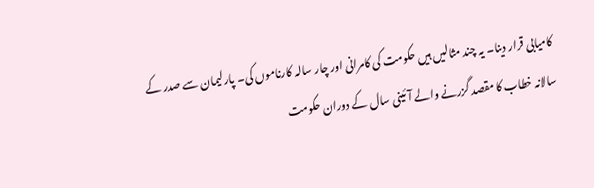کامیابی قرار دینا۔ یہ چند مثالیں ہیں حکومت کی کامرانی اور چار سالہ کارناموں کی۔ پارلیمان سے صدر کے سالانہ خطاب کا مقصد گزرنے والے آئینی سال کے دوران حکومت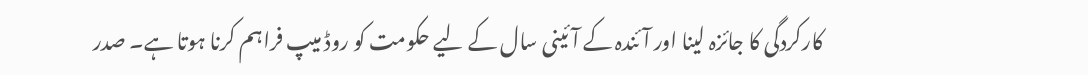کارکردگی کا جائزہ لینا اور آئندہ کے آئینی سال کے لیے حکومت کو روڈ میپ فراہم کرنا ہوتا ہے۔ صدر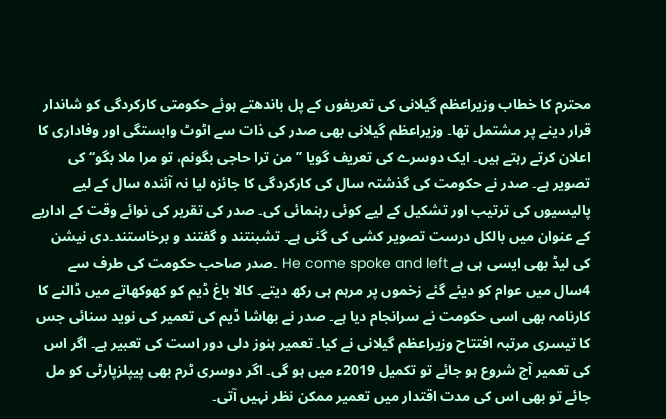محترم کا خطاب وزیراعظم گیلانی کی تعریفوں کے پل باندھتے ہوئے حکومتی کارکردگی کو شاندار قرار دینے پر مشتمل تھا۔ وزیراعظم گیلانی بھی صدر کی ذات سے اٹوٹ وابستگی اور وفاداری کا اعلان کرتے رہتے ہیں۔ ایک دوسرے کی تعریف گویا ’’من ترا حاجی بگونم، تو مرا ملا بگو‘‘ کی تصویر ہے۔ صدر نے حکومت کی گذشتہ سال کی کارکردگی کا جائزہ لیا نہ آئندہ سال کے لیے پالیسیوں کی ترتیب اور تشکیل کے لیے کوئی رہنمائی کی۔ صدر کی تقریر کی نوائے وقت کے اداریے کے عنوان میں بالکل درست تصویر کشی کی گئی ہے۔ تشبنتند و گفتند و برخاستند۔دی نیشن کی لیڈ بھی ایسی ہی ہے He come spoke and left ۔صدر صاحب حکومت کی طرف سے 4سال میں عوام کو دیئے گئے زخموں پر مرہم ہی رکھ دیتے۔ کالا باغ ڈیم کو کھوکھاتے میں ڈالنے کا کارنامہ بھی اسی حکومت نے سرانجام دیا ہے۔ صدر نے بھاشا ڈیم کی تعمیر کی نوید سنائی جس کا تیسری مرتبہ افتتاح وزیراعظم گیلانی نے کیا۔ تعمیر ہنوز دلی دور است کی تعبیر ہے۔ اگر اس کی تعمیر آج شروع ہو جائے تو تکمیل 2019ء میں ہو گی۔ اگر دوسری ٹرم بھی پیپلزپارٹی کو مل جائے تو بھی اس کی مدت اقتدار میں تعمیر ممکن نظر نہیں آتی۔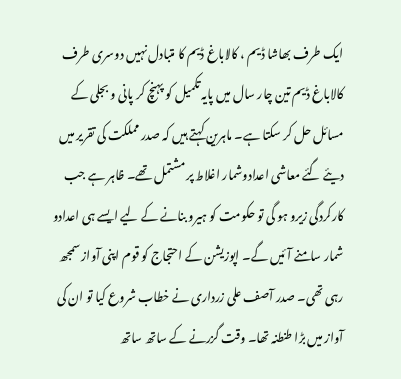ایک طرف بھاشا ڈیم ، کالاباغ ڈیم کا متبادل نہیں دوسری طرف کالاباغ ڈیم تین چار سال میں پایہ تکمیل کو پہنچ کر پانی و بجلی کے مسائل حل کر سکتا ہے۔ ماہرین کہتے ہیں کہ صدر مملکت کی تقریر میں دیئے گئے معاشی اعدادوشمار اغلاط پر مشتمل تھے۔ ظاہر ہے جب کارکردگی زیرو ہو گی تو حکومت کو ہیرو بنانے کے لیے ایسے ہی اعدادو شمار سامنے آئیں گے۔ اپوزیشن کے احتجاج کو قوم اپنی آواز سمجھ رہی تھی۔ صدر آصف علی زرداری نے خطاب شروع کیا تو ان کی آواز میں بڑا طنطنہ تھا۔ وقت گزرنے کے ساتھ ساتھ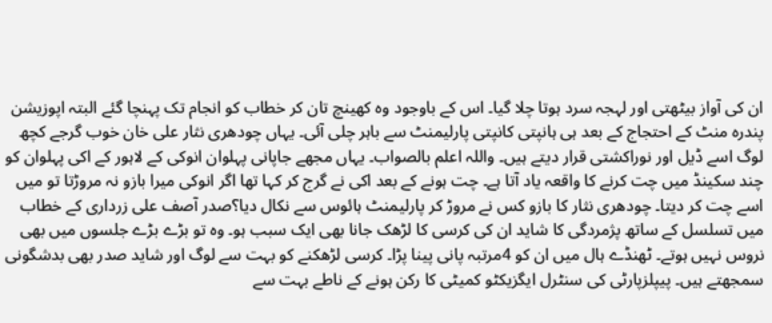ان کی آواز بیٹھتی اور لہجہ سرد ہوتا چلا گیا۔ اس کے باوجود وہ کھینچ تان کر خطاب کو انجام تک پہنچا گئے البتہ اپوزیشن پندرہ منٹ کے احتجاج کے بعد ہی ہانپتی کانپتی پارلیمنٹ سے باہر چلی آئی۔ یہاں چودھری نثار علی خان خوب گرجے کچھ لوگ اسے ڈیل اور نوراکشتی قرار دیتے ہیں۔ واللہ اعلم بالصواب۔ یہاں مجھے جاپانی پہلوان انوکی کے لاہور کے اکی پہلوان کو چند سکینڈ میں چت کرنے کا واقعہ یاد آتا ہے۔ چت ہونے کے بعد اکی نے گرج کر کہا تھا اگر انوکی میرا بازو نہ مروڑتا تو میں اسے چت کر دیتا۔ چودھری نثار کا بازو کس نے مروڑ کر پارلیمنٹ ہائوس سے نکال دیا؟صدر آصف علی زرداری کے خطاب میں تسلسل کے ساتھ پژمردگی کا شاید ان کی کرسی کا لڑھک جانا بھی ایک سبب ہو۔ وہ تو بڑے بڑے جلسوں میں بھی نروس نہیں ہوتے۔ ٹھنڈے ہال میں ان کو 4مرتبہ پانی پینا پڑا۔ کرسی لڑھکنے کو بہت سے لوگ اور شاید صدر بھی بدشگونی سمجھتے ہیں۔ پیپلزپارٹی کی سنٹرل ایگزیکٹو کمیٹی کا رکن ہونے کے ناطے بہت سے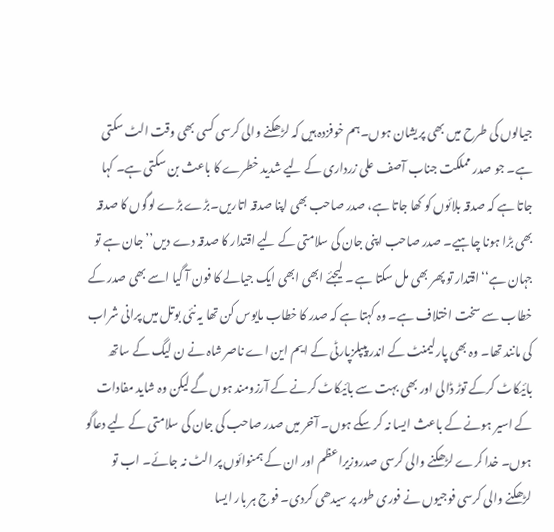جیالوں کی طرح میں بھی پریشان ہوں۔ہم خوفزدہ ہیں کہ لڑھکنے والی کرسی کسی بھی وقت الٹ سکتی ہے۔ جو صدر مملکت جناب آصف علی زرداری کے لیے شدید خطرے کا باعث بن سکتی ہے۔ کہا جاتا ہے کہ صدقہ بلائوں کو کھا جاتا ہے، صدر صاحب بھی اپنا صدقہ اتاریں۔بڑے بڑے لوگوں کا صدقہ بھی بڑا ہونا چاہیے۔ صدر صاحب اپنی جان کی سلامتی کے لیے اقتدار کا صدقہ دے دیں’’ جان ہے تو جہان ہے‘‘اقتدار تو پھر بھی مل سکتا ہے ۔ لیجئے ابھی ابھی ایک جیالے کا فون آ گیا اسے بھی صدر کے خطاب سے سخت اختلاف ہے۔ وہ کہتا ہے کہ صدر کا خطاب مایوس کن تھا یہ نئی بوتل میں پرانی شراب کی مانند تھا۔ وہ بھی پارلیمنٹ کے اندر پیپلزپارٹی کے ایم این اے ناصر شاہ نے ن لیگ کے ساتھ بائیکاٹ کرکے توڑ ڈالی اور بھی بہت سے بائیکاٹ کرنے کے آرزومند ہوں گے لیکن وہ شاید مفادات کے اسیر ہونے کے باعث ایسا نہ کر سکے ہوں۔ آخر میں صدر صاحب کی جان کی سلامتی کے لیے دعاگو ہوں۔ خدا کرے لڑھکنے والی کرسی صدروزیراعظم اور ان کے ہمنوائوں پر الٹ نہ جائے۔ اب تو لڑھکنے والی کرسی فوجیوں نے فوری طور پر سیدھی کردی۔ فوج ہر بار ایسا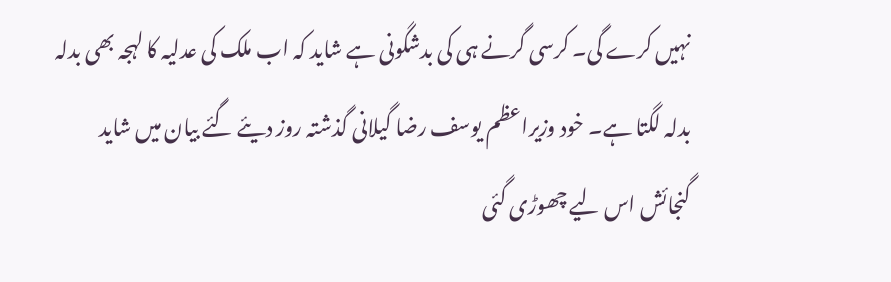نہیں کرے گی۔ کرسی گرنے ہی کی بدشگونی ہے شاید کہ اب ملک کی عدلیہ کا لہجہ بھی بدلہ بدلہ لگتا ہے۔ خود وزیراعظم یوسف رضا گیلانی گذشتہ روز دیئے گئے بیان میں شاید گنجائش اس لیے چھوڑی گئی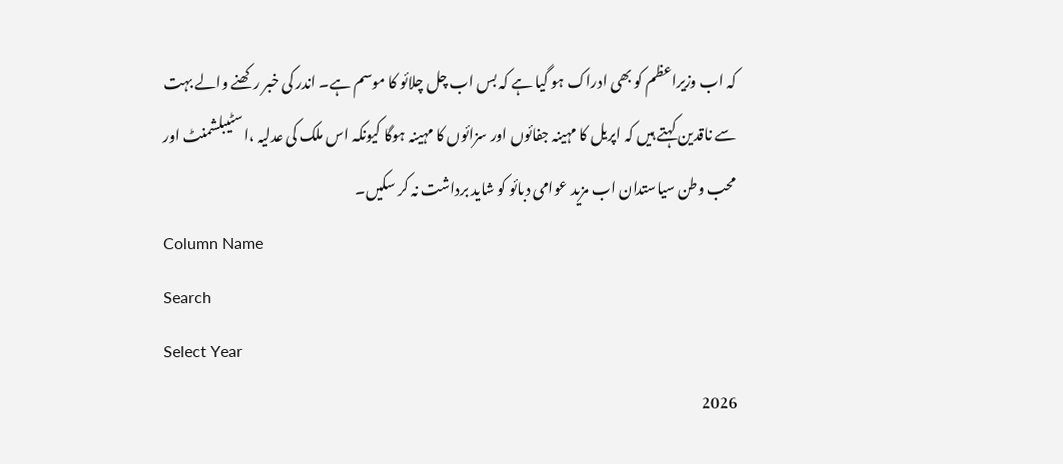کہ اب وزیراعظم کو بھی ادراک ہو گیا ہے کہ بس اب چل چلائو کا موسم ہے۔ اندر کی خبر رکھنے والے بہت سے ناقدین کہتے ہیں کہ اپریل کا مہینہ جفائوں اور سزائوں کا مہینہ ہوگا کیونکہ اس ملک کی عدلیہ ،اسٹیبلشمنٹ اور محب وطن سیاستدان اب مزید عوامی دبائو کو شاید برداشت نہ کر سکیں۔
Column Name
Search
Select Year
2026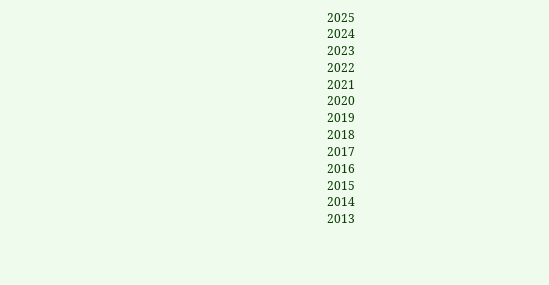2025
2024
2023
2022
2021
2020
2019
2018
2017
2016
2015
2014
2013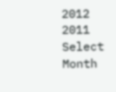2012
2011
Select Month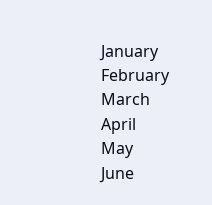January
February
March
April
May
June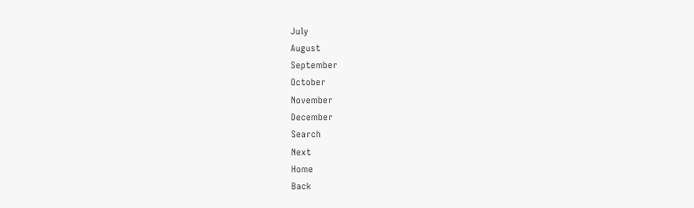July
August
September
October
November
December
Search
Next
Home
Back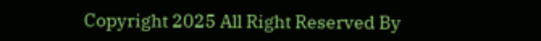Copyright 2025 All Right Reserved By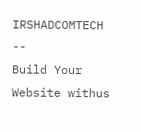IRSHADCOMTECH --
Build Your Website withus